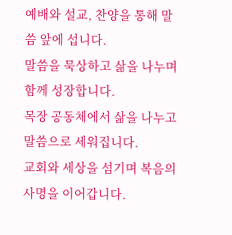예배와 설교, 찬양을 통해 말씀 앞에 섭니다.
말씀을 묵상하고 삶을 나누며 함께 성장합니다.
목장 공동체에서 삶을 나누고 말씀으로 세워집니다.
교회와 세상을 섬기며 복음의 사명을 이어갑니다.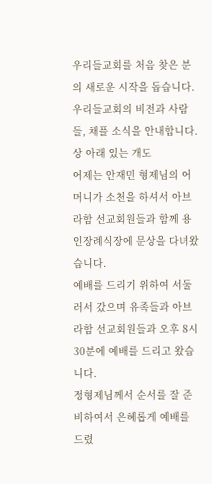우리들교회를 처음 찾은 분의 새로운 시작을 돕습니다.
우리들교회의 비전과 사람들, 채플 소식을 안내합니다.
상 아래 있는 개도
어제는 안재민 형제님의 어머니가 소천을 하셔서 아브라함 선교회원들과 함께 용인장례식장에 문상을 다녀왔습니다.
예배를 드리기 위하여 서둘러서 갔으며 유족들과 아브라함 선교회원들과 오후 8시 30분에 예배를 드리고 왔습니다.
정형제님께서 순서를 잘 준비하여서 은혜롭게 예배를 드렸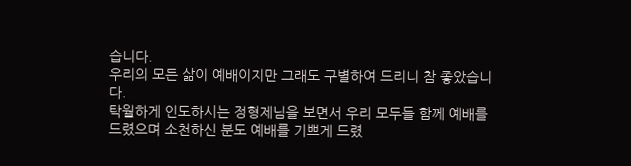습니다.
우리의 모든 삶이 예배이지만 그래도 구별하여 드리니 참 좋았습니다.
탁월하게 인도하시는 정형제님을 보면서 우리 모두들 함께 예배를 드렸으며 소천하신 분도 예배를 기쁘게 드렸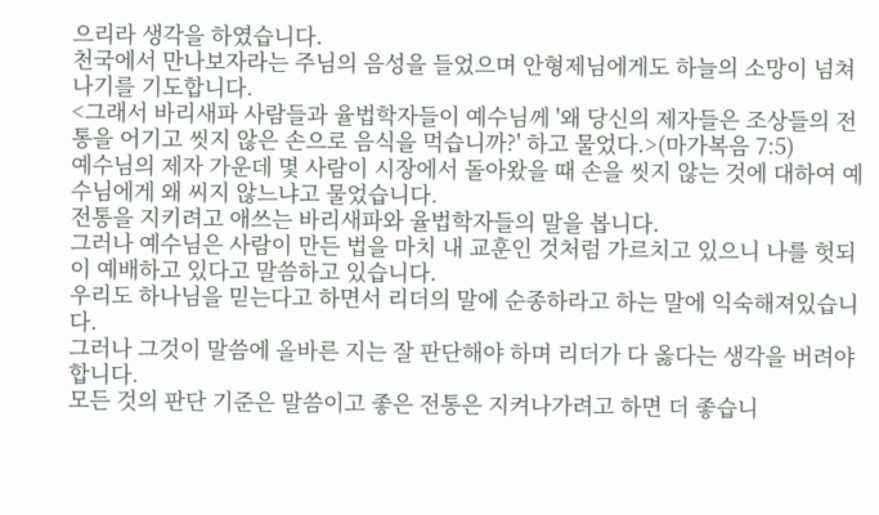으리라 생각을 하였습니다.
천국에서 만나보자라는 주님의 음성을 들었으며 안형제님에게도 하늘의 소망이 넘쳐나기를 기도합니다.
<그래서 바리새파 사람들과 율법학자들이 예수님께 '왜 당신의 제자들은 조상들의 전통을 어기고 씻지 않은 손으로 음식을 먹습니까?' 하고 물었다.>(마가복음 7:5)
예수님의 제자 가운데 몇 사람이 시장에서 돌아왔을 때 손을 씻지 않는 것에 대하여 예수님에게 왜 씨지 않느냐고 물었습니다.
전통을 지키려고 애쓰는 바리새파와 율법학자들의 말을 봅니다.
그러나 예수님은 사람이 만든 법을 마치 내 교훈인 것처럼 가르치고 있으니 나를 헛되이 예배하고 있다고 말씀하고 있습니다.
우리도 하나님을 믿는다고 하면서 리더의 말에 순종하라고 하는 말에 익숙해져있습니다.
그러나 그것이 말씀에 올바른 지는 잘 판단해야 하며 리더가 다 옳다는 생각을 버려야 합니다.
모든 것의 판단 기준은 말씀이고 좋은 전통은 지켜나가려고 하면 더 좋습니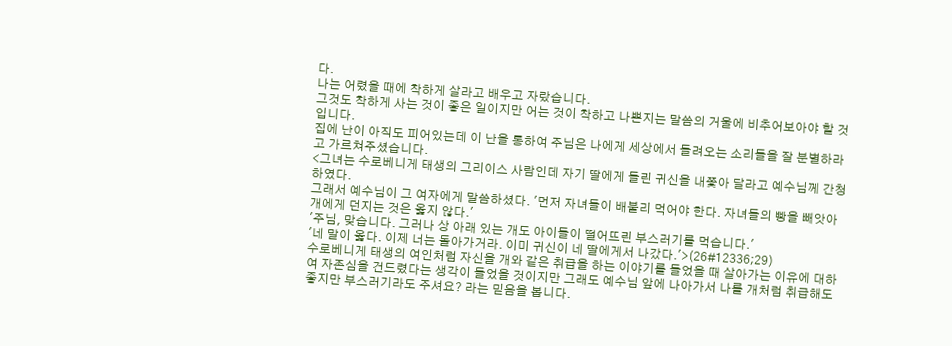다.
나는 어렸을 때에 착하게 살라고 배우고 자랐습니다.
그것도 착하게 사는 것이 좋은 일이지만 어는 것이 착하고 나쁜지는 말씀의 거울에 비추어보아야 할 것입니다.
집에 난이 아직도 피어있는데 이 난을 통하여 주님은 나에게 세상에서 들려오는 소리들을 잘 분별하라고 가르쳐주셨습니다.
<그녀는 수로베니게 태생의 그리이스 사람인데 자기 딸에게 들린 귀신을 내쫓아 달라고 예수님께 간청하였다.
그래서 예수님이 그 여자에게 말씀하셨다. '먼저 자녀들이 배불리 먹어야 한다. 자녀들의 빵을 빼앗아 개에게 던지는 것은 옳지 않다.'
'주님, 맞습니다. 그러나 상 아래 있는 개도 아이들이 떨어뜨린 부스러기를 먹습니다.'
'네 말이 옳다. 이제 너는 돌아가거라. 이미 귀신이 네 딸에게서 나갔다.'>(26#12336;29)
수로베니게 태생의 여인처럼 자신을 개와 같은 취급을 하는 이야기를 들었을 때 살아가는 이유에 대하여 자존심을 건드렸다는 생각이 들었을 것이지만 그래도 예수님 앞에 나아가서 나를 개처럼 취급해도 좋지만 부스러기라도 주셔요? 라는 믿음을 봅니다.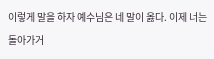이렇게 말을 하자 예수님은 네 말이 옳다. 이제 너는 돌아가거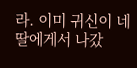라. 이미 귀신이 네 딸에게서 나갔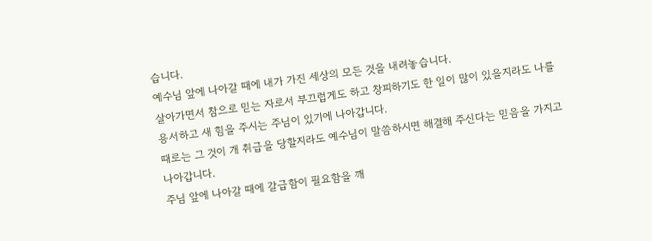습니다.
예수님 앞에 나아갈 때에 내가 가진 세상의 모든 것을 내려놓습니다.
살아가면서 참으로 믿는 자로서 부끄럽게도 하고 창피하기도 한 일이 많이 있을지라도 나를 용서하고 새 힘을 주시는 주님이 있기에 나아갑니다.
때로는 그 것이 개 취급을 당할지라도 예수님이 말씀하시면 해결해 주신다는 믿음을 가지고 나아갑니다.
주님 앞에 나아갈 때에 갈급함이 필요함을 깨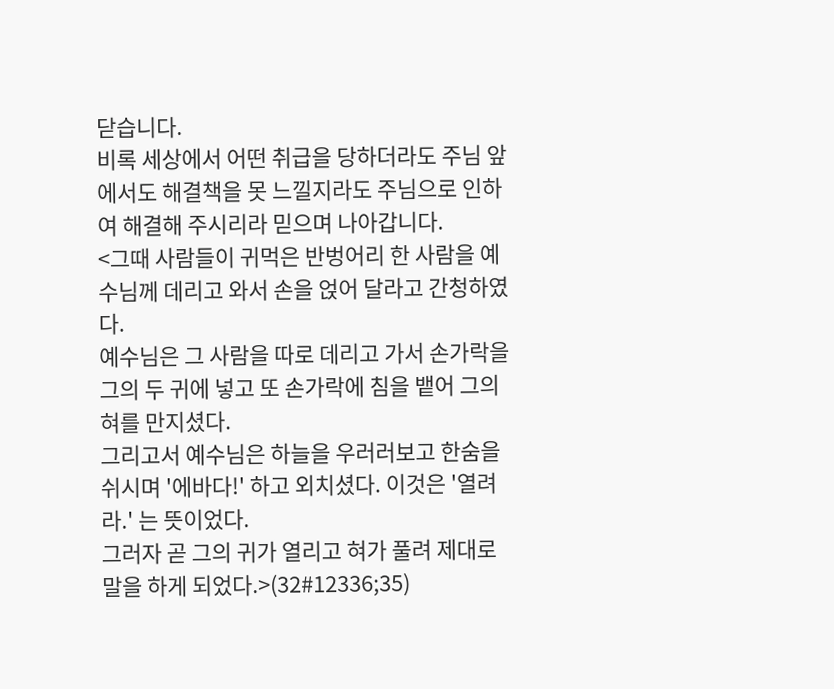닫습니다.
비록 세상에서 어떤 취급을 당하더라도 주님 앞에서도 해결책을 못 느낄지라도 주님으로 인하여 해결해 주시리라 믿으며 나아갑니다.
<그때 사람들이 귀먹은 반벙어리 한 사람을 예수님께 데리고 와서 손을 얹어 달라고 간청하였다.
예수님은 그 사람을 따로 데리고 가서 손가락을 그의 두 귀에 넣고 또 손가락에 침을 뱉어 그의 혀를 만지셨다.
그리고서 예수님은 하늘을 우러러보고 한숨을 쉬시며 '에바다!' 하고 외치셨다. 이것은 '열려라.' 는 뜻이었다.
그러자 곧 그의 귀가 열리고 혀가 풀려 제대로 말을 하게 되었다.>(32#12336;35)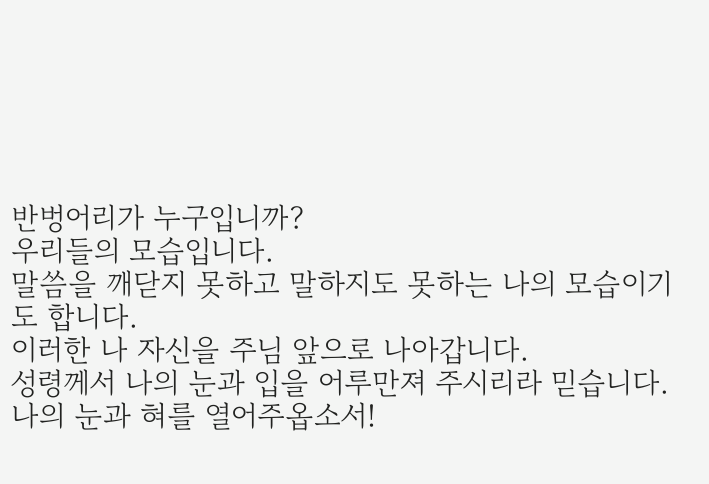반벙어리가 누구입니까?
우리들의 모습입니다.
말씀을 깨닫지 못하고 말하지도 못하는 나의 모습이기도 합니다.
이러한 나 자신을 주님 앞으로 나아갑니다.
성령께서 나의 눈과 입을 어루만져 주시리라 믿습니다.
나의 눈과 혀를 열어주옵소서!